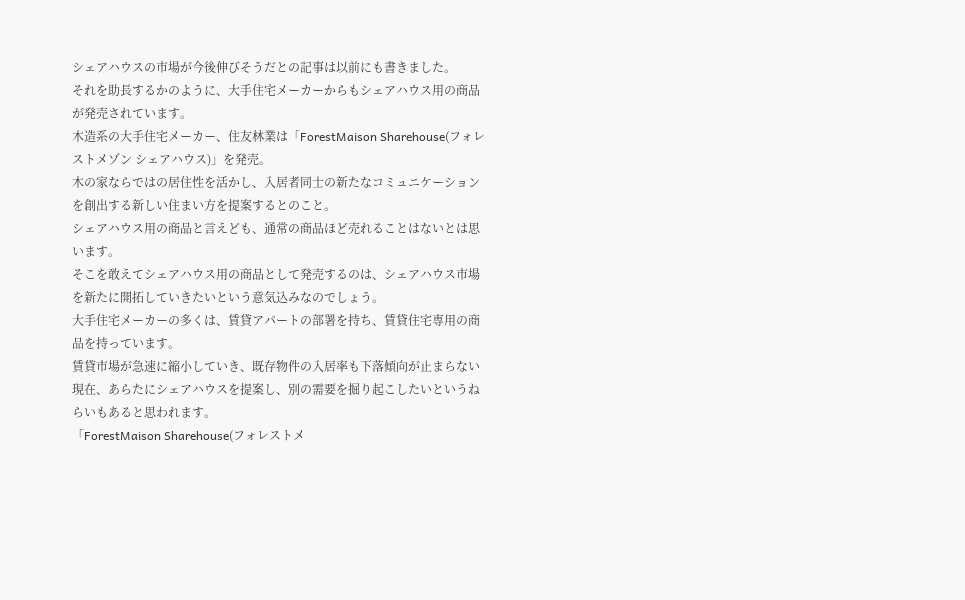シェアハウスの市場が今後伸びそうだとの記事は以前にも書きました。
それを助長するかのように、大手住宅メーカーからもシェアハウス用の商品が発売されています。
木造系の大手住宅メーカー、住友林業は「ForestMaison Sharehouse(フォレストメゾン シェアハウス)」を発売。
木の家ならではの居住性を活かし、入居者同士の新たなコミュニケーションを創出する新しい住まい方を提案するとのこと。
シェアハウス用の商品と言えども、通常の商品ほど売れることはないとは思います。
そこを敢えてシェアハウス用の商品として発売するのは、シェアハウス市場を新たに開拓していきたいという意気込みなのでしょう。
大手住宅メーカーの多くは、賃貸アパートの部署を持ち、賃貸住宅専用の商品を持っています。
賃貸市場が急速に縮小していき、既存物件の入居率も下落傾向が止まらない現在、あらたにシェアハウスを提案し、別の需要を掘り起こしたいというねらいもあると思われます。
「ForestMaison Sharehouse(フォレストメ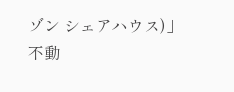ゾン シェアハウス)」
不動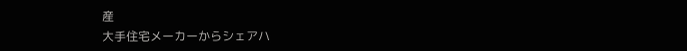産
大手住宅メーカーからシェアハ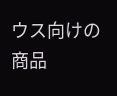ウス向けの商品